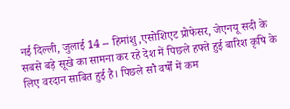नई दिल्ली, जुलाई 14 -- हिमांशु,एसोशिएट प्रोफेसर, जेएनयू सदी के सबसे बड़े सूखे का सामना कर रहे देश में पिछले हफ्ते हुई बारिश कृषि के लिए वरदान साबित हुई है। पिछले सौ वर्षों में कम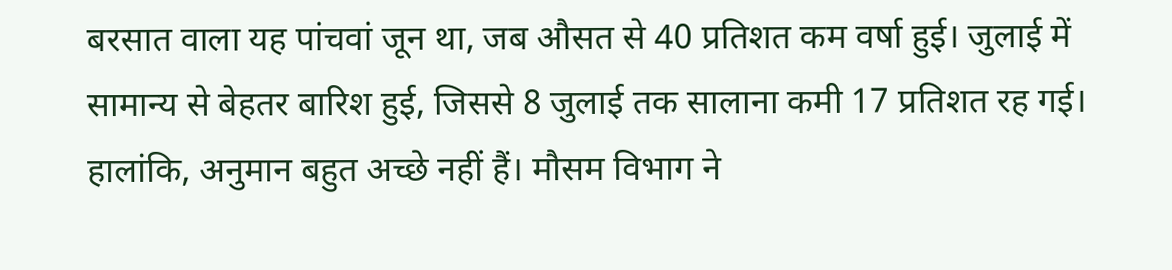बरसात वाला यह पांचवां जून था, जब औसत से 40 प्रतिशत कम वर्षा हुई। जुलाई में सामान्य से बेहतर बारिश हुई, जिससे 8 जुलाई तक सालाना कमी 17 प्रतिशत रह गई। हालांकि, अनुमान बहुत अच्छे नहीं हैं। मौसम विभाग ने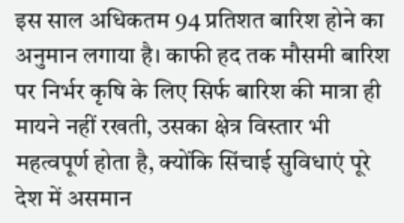इस साल अधिकतम 94 प्रतिशत बारिश होने का अनुमान लगाया है। काफी हद तक मौसमी बारिश पर निर्भर कृषि के लिए सिर्फ बारिश की मात्रा ही मायने नहीं रखती, उसका क्षेत्र विस्तार भी महत्वपूर्ण होता है, क्योंकि सिंचाई सुविधाएं पूरे देश में असमान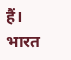हैं। भारत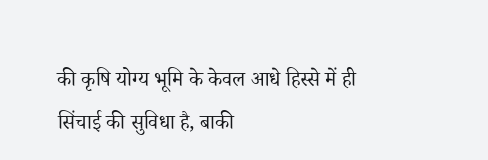की कृषि योग्य भूमि के केवल आधे हिस्से में ही सिंचाई की सुविधा है, बाकी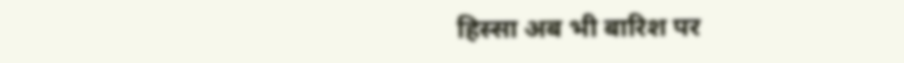हिस्सा अब भी बारिश पर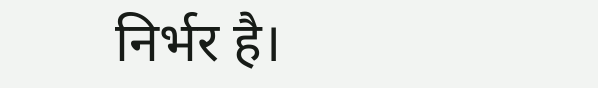निर्भर है।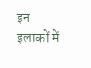इन इलाकों में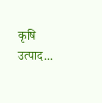कृषि उत्पाद...